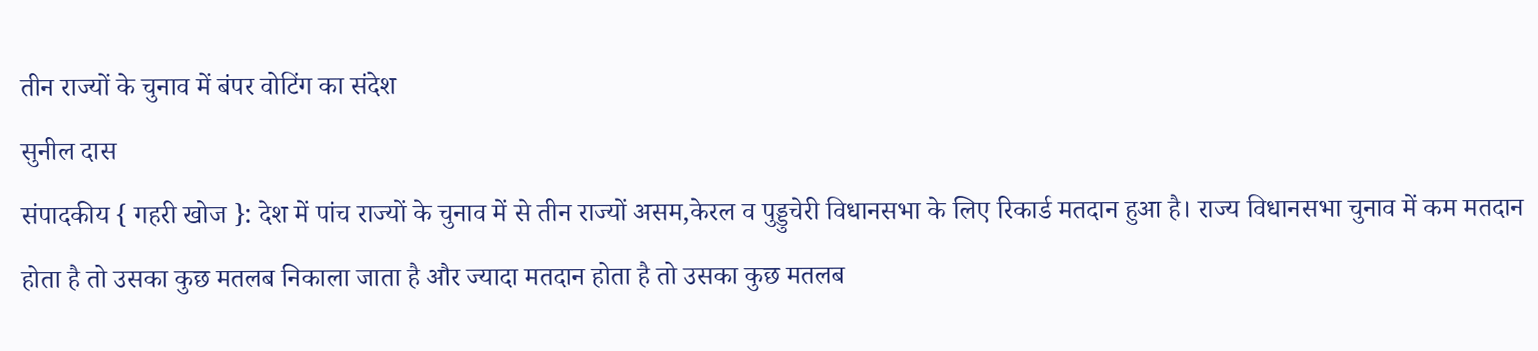तीन राज्यों के चुनाव में बंपर वोटिंग का संदेश
सुनील दास
संपादकीय { गहरी खोज }: देश में पांच राज्यों के चुनाव में से तीन राज्यों असम,केरल व पुड्डुचेरी विधानसभा के लिए रिकार्ड मतदान हुआ है। राज्य विधानसभा चुनाव में कम मतदान होता है तो उसका कुछ मतलब निकाला जाता है और ज्यादा मतदान होता है तो उसका कुछ मतलब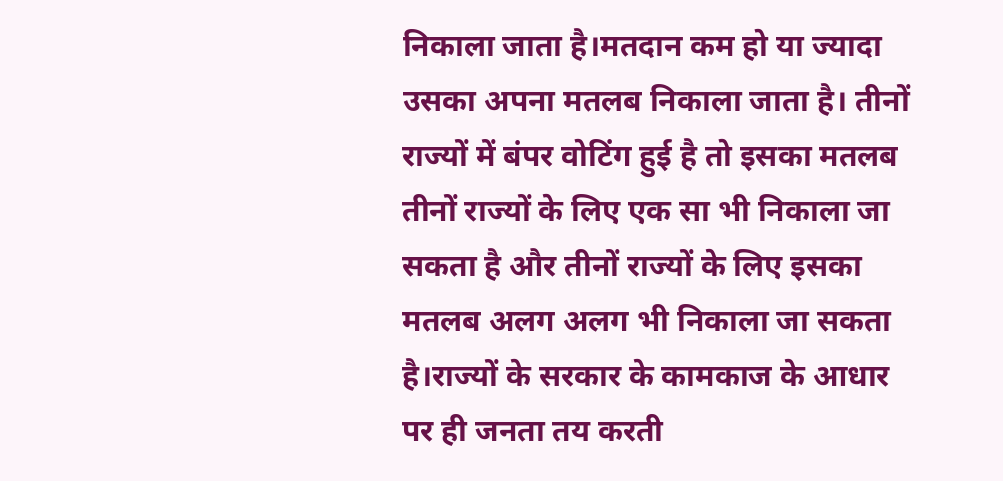निकाला जाता है।मतदान कम हो या ज्यादा उसका अपना मतलब निकाला जाता है। तीनों राज्यों में बंपर वोटिंग हुई है तो इसका मतलब तीनों राज्यों के लिए एक सा भी निकाला जा सकता है और तीनों राज्यों के लिए इसका मतलब अलग अलग भी निकाला जा सकता है।राज्यों के सरकार के कामकाज के आधार पर ही जनता तय करती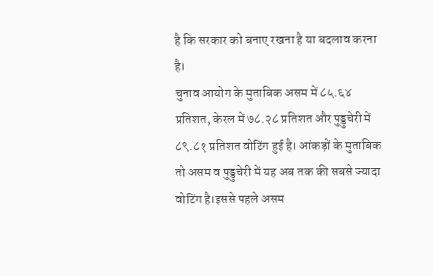है कि सरकार को बनाए रखना है या बदलाव करना है।
चुनाव आयोग के मुताबिक असम में ८५.६४ प्रतिशत, केरल में ७८.२८ प्रतिशत और पुड्डुचेरी में ८९.८१ प्रतिशत वोटिंग हुई है। आंकड़ों के मुताबिक तो असम व पुड्डुचेरी में यह अब तक की सबसे ज्यादा वोटिंग है।इससे पहले असम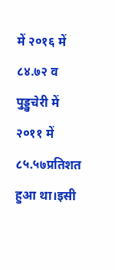में २०१६ में ८४.७२ व पुड्डुचेरी में २०११ में ८५.५७प्रतिशत हुआ था।इसी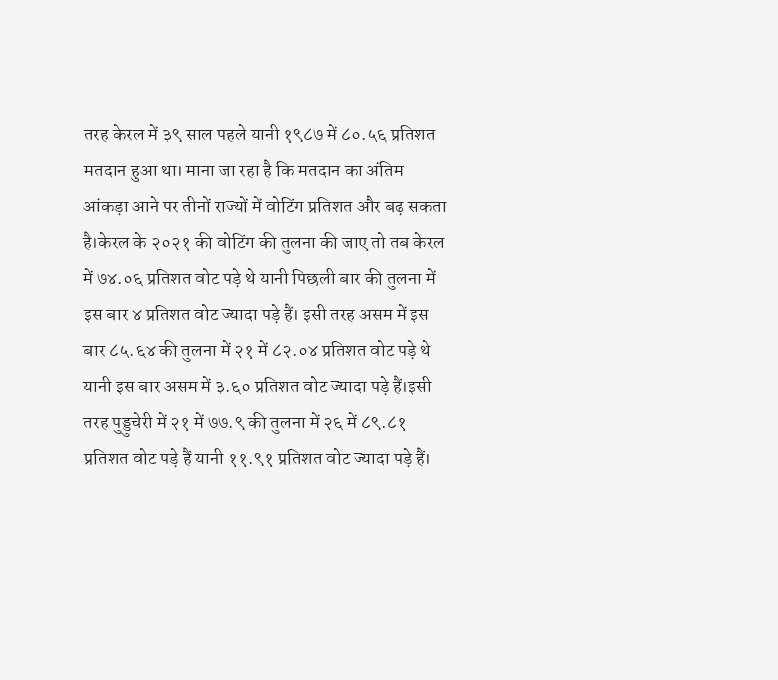तरह केरल में ३९ साल पहले यानी १९८७ में ८०.५६ प्रतिशत मतदान हुआ था। माना जा रहा है कि मतदान का अंतिम आंकड़ा आने पर तीनों राज्यों में वोटिंग प्रतिशत और बढ़ सकता है।केरल के २०२१ की वोटिंग की तुलना की जाए तो तब केरल में ७४.०६ प्रतिशत वोट पड़े थे यानी पिछली बार की तुलना में इस बार ४ प्रतिशत वोट ज्यादा पड़े हैं। इसी तरह असम में इस बार ८५.६४ की तुलना में २१ में ८२.०४ प्रतिशत वोट पड़े थे यानी इस बार असम में ३.६० प्रतिशत वोट ज्यादा पड़े हैं।इसी तरह पुड्डुचेरी में २१ में ७७.९ की तुलना में २६ में ८९.८१ प्रतिशत वोट पड़े हैं यानी ११.९१ प्रतिशत वोट ज्यादा पड़े हैं।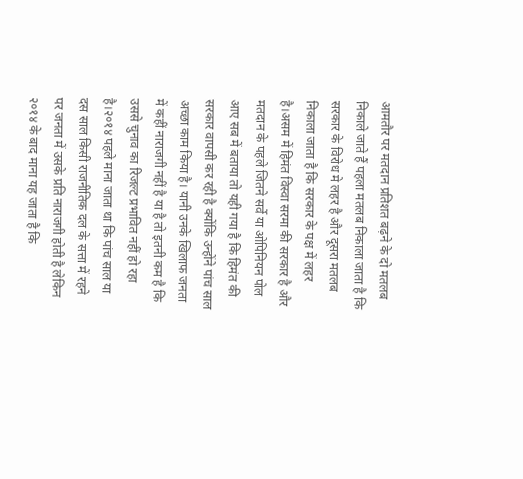आमतौर पर मतदान प्रतिशत बढ़ने के दो मतलब निकाले जाते हैं पहला मतलब निकाला जाता है कि सरकार के विरोध मे लहर है और दूसरा मतलब निकाला जाता है कि सरकार के पक्ष में लहर है।असम में हिमंत विस्वा सरमा की सरकार है और मतदान के पहले जितने सर्वे या ओपिनियन पोल आए सब में बताया तो यही गया है कि हिमंत की सरकार वापसी कर रही है क्योंकि उन्होंने पांच साल अच्छा काम किया है। यानी उनके खिलाफ जनता में कहीं नाराजगी नहीं है या है तो इतनी कम है कि उससे चुनाव का रिजल्ट प्रभावित नहीं हो रहा है।२०१४ पहले माना जाता था कि पांच साल या दस साल किसी राजनीतिक दल के सत्ता में रहने पर जनता में उसके प्रति नाराजगी होती है लेकिन २०१४ के बाद माना यह जाता है कि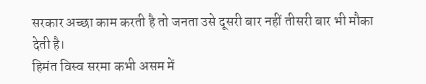सरकार अच्छा काम करती है तो जनता उसे दूसरी बार नहीं तीसरी बार भी मौका देती है।
हिमंत विस्व सरमा कभी असम में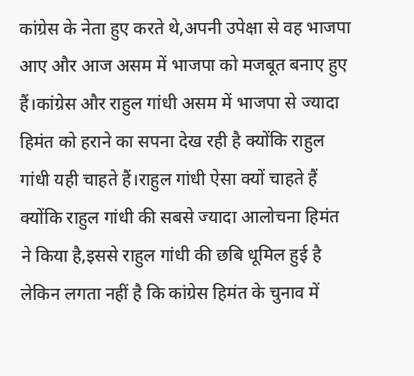कांग्रेस के नेता हुए करते थे,अपनी उपेक्षा से वह भाजपा आए और आज असम में भाजपा को मजबूत बनाए हुए हैं।कांग्रेस और राहुल गांधी असम में भाजपा से ज्यादा हिमंत को हराने का सपना देख रही है क्योंकि राहुल गांधी यही चाहते हैं।राहुल गांधी ऐसा क्यों चाहते हैं क्योंकि राहुल गांधी की सबसे ज्यादा आलोचना हिमंत ने किया है,इससे राहुल गांधी की छबि धूमिल हुई है लेकिन लगता नहीं है कि कांग्रेस हिमंत के चुनाव में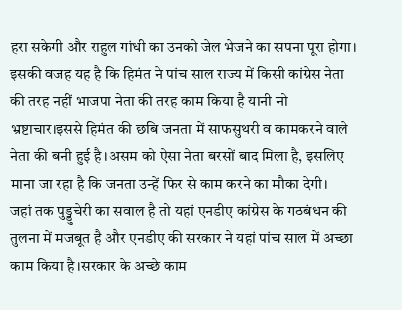हरा सकेगी और राहुल गांधी का उनको जेल भेजने का सपना पूरा होगा। इसकी वजह यह है कि हिमंत ने पांच साल राज्य में किसी कांग्रेस नेता की तरह नहीं भाजपा नेता की तरह काम किया है यानी नो भ्रष्टाचार।इससे हिमंत की छबि जनता में साफसुथरी व कामकरने वाले नेता की बनी हुई है।असम को ऐसा नेता बरसों बाद मिला है, इसलिए माना जा रहा है कि जनता उन्हें फिर से काम करने का मौका देगी।
जहां तक पुड्डुचेरी का सवाल है तो यहां एनडीए कांग्रेस के गठबंधन की तुलना में मजबूत है और एनडीए की सरकार ने यहां पांच साल में अच्छा काम किया है।सरकार के अच्छे काम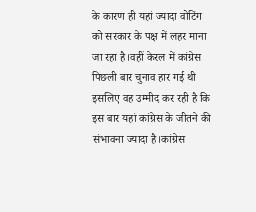के कारण ही यहां ज्यादा वोटिंग को सरकार के पक्ष में लहर माना जा रहा है।वहीं केरल में कांग्रेस पिछली बार चुनाव हार गई थी इसलिए वह उम्मीद कर रही है कि इस बार यहां कांग्रेस के जीतने की संभावना ज्यादा है।कांग्रेस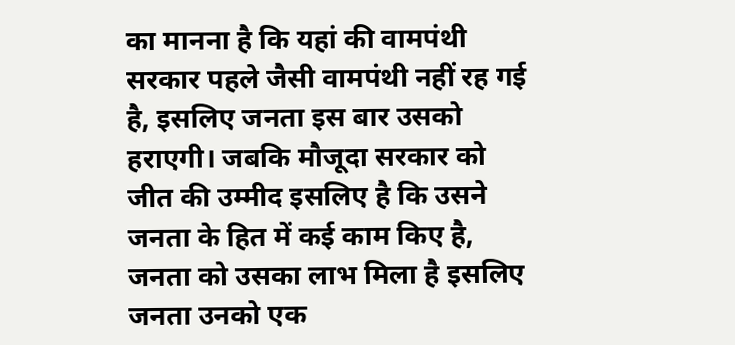का मानना है कि यहां की वामपंथी सरकार पहले जैसी वामपंथी नहीं रह गई है, इसलिए जनता इस बार उसको हराएगी। जबकि मौजूदा सरकार को जीत की उम्मीद इसलिए है कि उसने जनता के हित में कई काम किए है, जनता को उसका लाभ मिला है इसलिए जनता उनको एक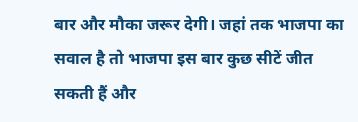बार और मौका जरूर देगी। जहां तक भाजपा का सवाल है तो भाजपा इस बार कुछ सीटें जीत सकती हैं और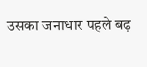उसका जनाधार पहले बढ़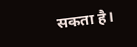सकता है।